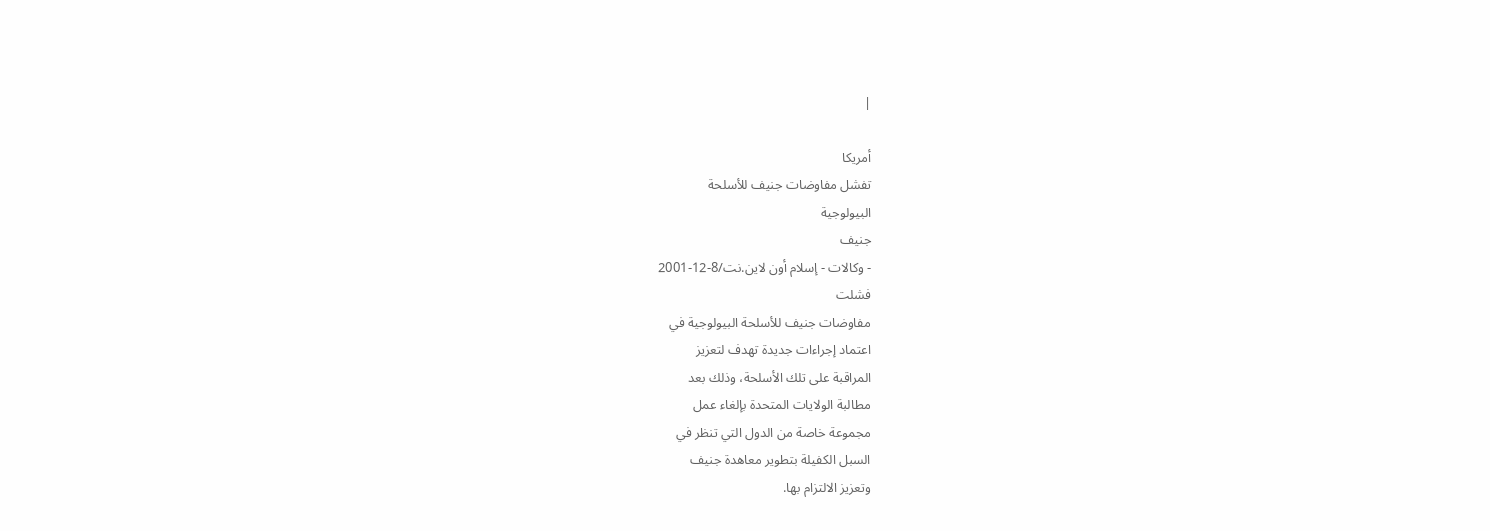|

أمريكا
تفشل مفاوضات جنيف للأسلحة
البيولوجية
جنيف
- وكالات - إسلام أون لاين.نت/8-12-2001
فشلت
مفاوضات جنيف للأسلحة البيولوجية في
اعتماد إجراءات جديدة تهدف لتعزيز
المراقبة على تلك الأسلحة، وذلك بعد
مطالبة الولايات المتحدة بإلغاء عمل
مجموعة خاصة من الدول التي تنظر في
السبل الكفيلة بتطوير معاهدة جنيف
وتعزيز الالتزام بها.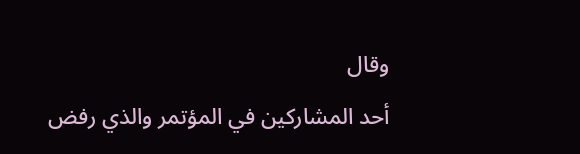وقال
أحد المشاركين في المؤتمر والذي رفض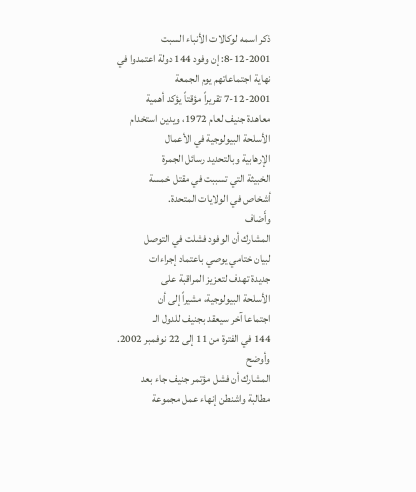ذكر اسمه لوكالات الأنباء السبت
8-12-2001: إن وفود 144 دولة اعتمدوا في
نهاية اجتماعاتهم يوم الجمعة
7-12-2001 تقريراً مؤقتاً يؤكد أهمية
معاهدة جنيف لعام 1972، ويدين استخدام
الأسلحة البيولوجية في الأعمال
الإرهابية وبالتحديد رسائل الجمرة
الخبيثة التي تسببت في مقتل خمسة
أشخاص في الولايات المتحدة.
وأَضاف
المشارك أن الوفود فشلت في التوصل
لبيان ختامي يوصي باعتماد إجراءات
جديدة تهدف لتعزيز المراقبة على
الأسلحة البيولوجية، مشيراً إلى أن
اجتماعا آخر سيعقد بجنيف للدول الـ
144 في الفترة من 11 إلى 22 نوفمبر 2002.
وأوضح
المشارك أن فشل مؤتمر جنيف جاء بعد
مطالبة واشنطن إنهاء عمل مجموعة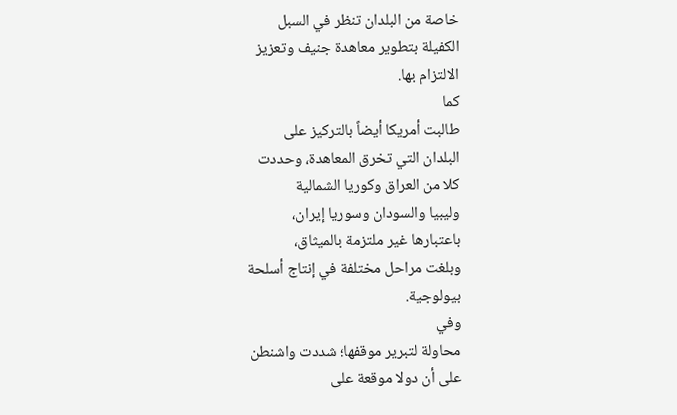خاصة من البلدان تنظر في السبل
الكفيلة بتطوير معاهدة جنيف وتعزيز
الالتزام بها.
كما
طالبت أمريكا أيضاً بالتركيز على
البلدان التي تخرق المعاهدة، وحددت
كلا من العراق وكوريا الشمالية
وليبيا والسودان وسوريا إيران،
باعتبارها غير ملتزمة بالميثاق،
وبلغت مراحل مختلفة في إنتاج أسلحة
بيولوجية.
وفي
محاولة لتبرير موقفها؛ شددت واشنطن
على أن دولا موقعة على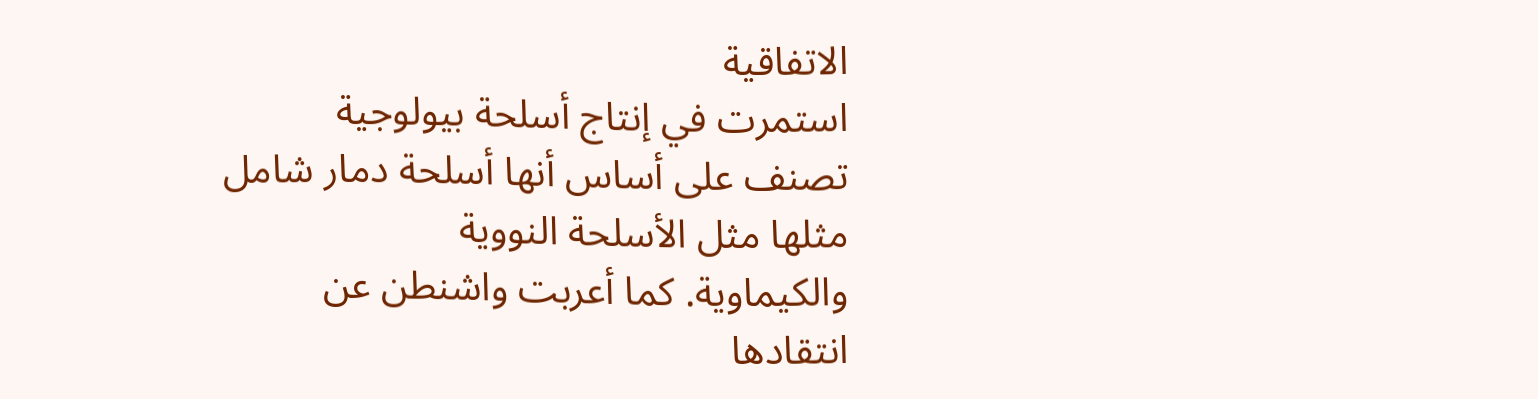الاتفاقية
استمرت في إنتاج أسلحة بيولوجية
تصنف على أساس أنها أسلحة دمار شامل
مثلها مثل الأسلحة النووية
والكيماوية. كما أعربت واشنطن عن
انتقادها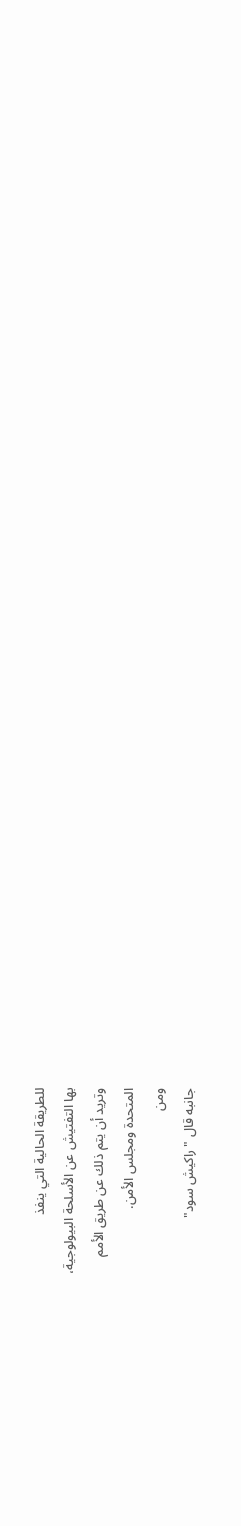للطريقة الحالية التي ينفذ
بها التفتيش عن الأسلحة البيولوجية،
وتريد أن يتم ذلك عن طريق الأمم
المتحدة ومجلس الأمن.
ومن
جانبه قال "راكيش سود"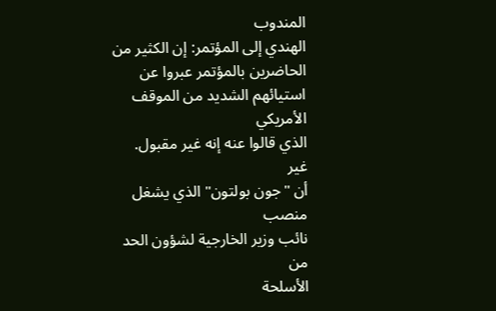المندوب
الهندي إلى المؤتمر: إن الكثير من
الحاضرين بالمؤتمر عبروا عن
استيائهم الشديد من الموقف الأمريكي
الذي قالوا عنه إنه غير مقبول.
غير
أن "جون بولتون" الذي يشغل منصب
نائب وزير الخارجية لشؤون الحد من
الأسلحة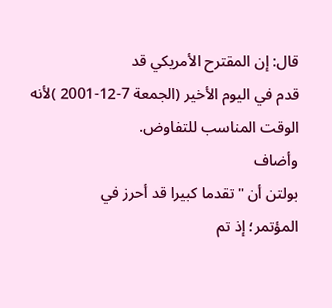قال: إن المقترح الأمريكي قد
قدم في اليوم الأخير (الجمعة 7-12-2001 )لأنه
الوقت المناسب للتفاوض.
وأضاف
بولتن أن "تقدما كبيرا قد أحرز في
المؤتمر؛ إذ تم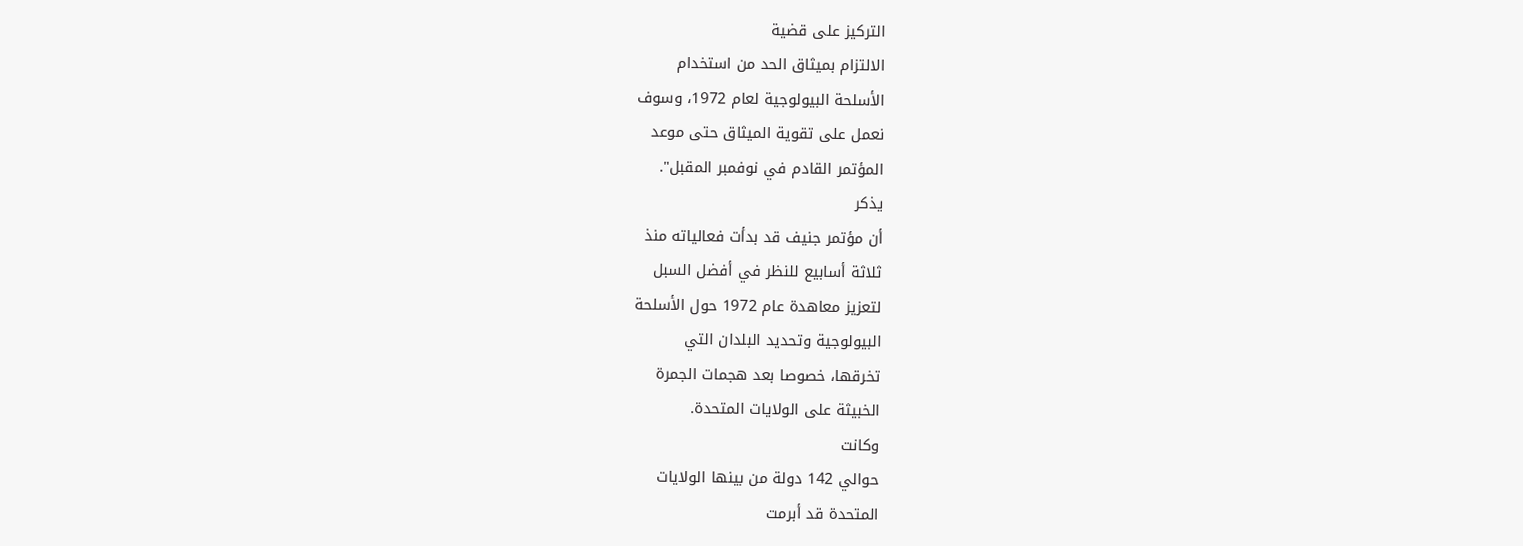التركيز على قضية
الالتزام بميثاق الحد من استخدام
الأسلحة البيولوجية لعام 1972، وسوف
نعمل على تقوية الميثاق حتى موعد
المؤتمر القادم في نوفمبر المقبل".
يذكر
أن مؤتمر جنيف قد بدأت فعالياته منذ
ثلاثة أسابيع للنظر في أفضل السبل
لتعزيز معاهدة عام 1972 حول الأسلحة
البيولوجية وتحديد البلدان التي
تخرقها، خصوصا بعد هجمات الجمرة
الخبيثة على الولايات المتحدة.
وكانت
حوالي 142 دولة من بينها الولايات
المتحدة قد أبرمت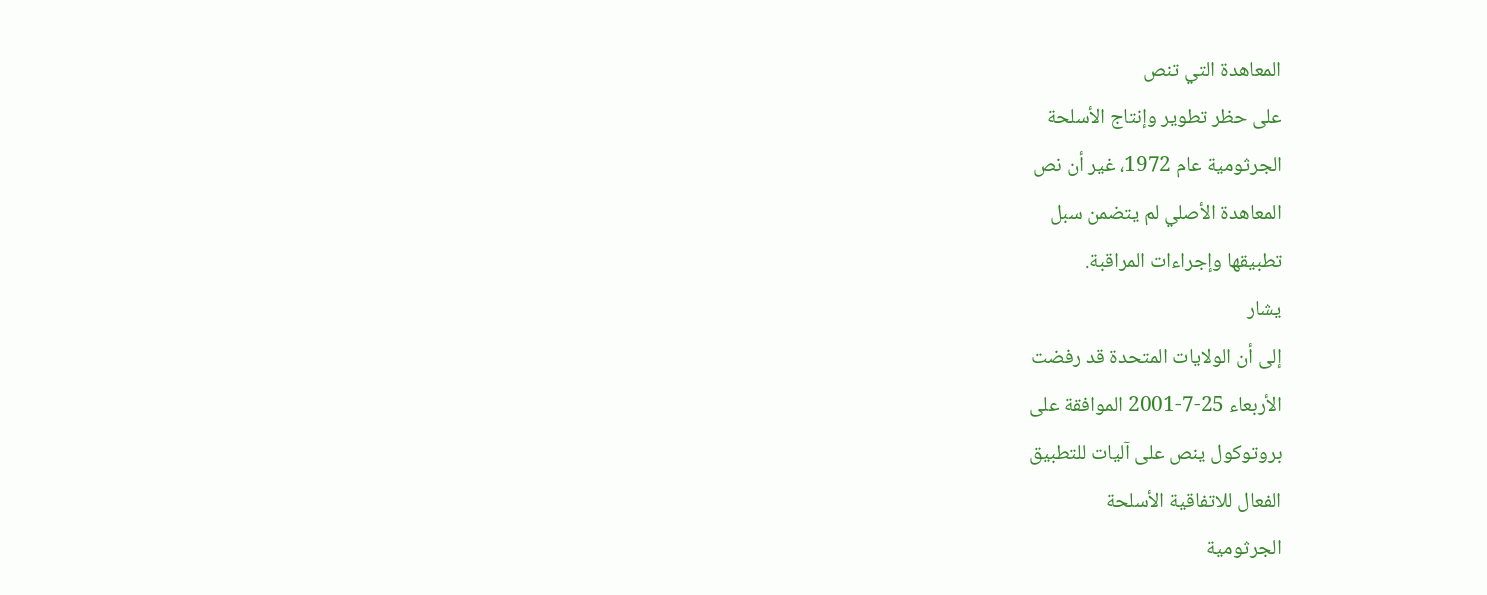المعاهدة التي تنص
على حظر تطوير وإنتاج الأسلحة
الجرثومية عام 1972، غير أن نص
المعاهدة الأصلي لم يتضمن سبل
تطبيقها وإجراءات المراقبة.
يشار
إلى أن الولايات المتحدة قد رفضت
الأربعاء 25-7-2001 الموافقة على
بروتوكول ينص على آليات للتطبيق
الفعال للاتفاقية الأسلحة
الجرثومية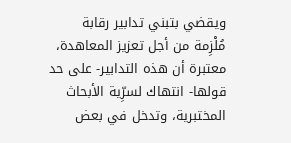ويقضي بتبني تدابير رقابة
مُلْزِمة من أجل تعزيز المعاهدة،
معتبرة أن هذه التدابير- على حد
قولها- انتهاك لسرِّية الأبحاث
المختبرية، وتدخل في بعض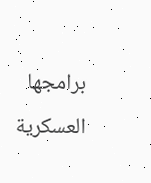برامجها
العسكرية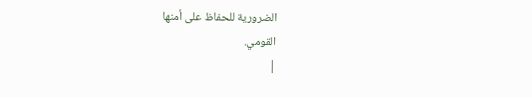الضرورية للحفاظ على أمنها
القومي.
|